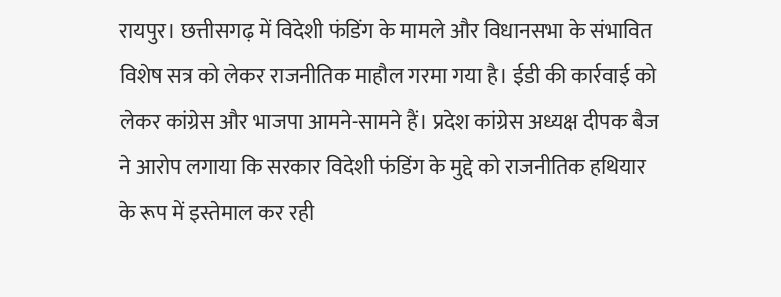रायपुर। छत्तीसगढ़ में विदेशी फंडिंग के मामले और विधानसभा के संभावित विशेष सत्र को लेकर राजनीतिक माहौल गरमा गया है। ईडी की कार्रवाई को लेकर कांग्रेस और भाजपा आमने-सामने हैं। प्रदेश कांग्रेस अध्यक्ष दीपक बैज ने आरोप लगाया कि सरकार विदेशी फंडिंग के मुद्दे को राजनीतिक हथियार के रूप में इस्तेमाल कर रही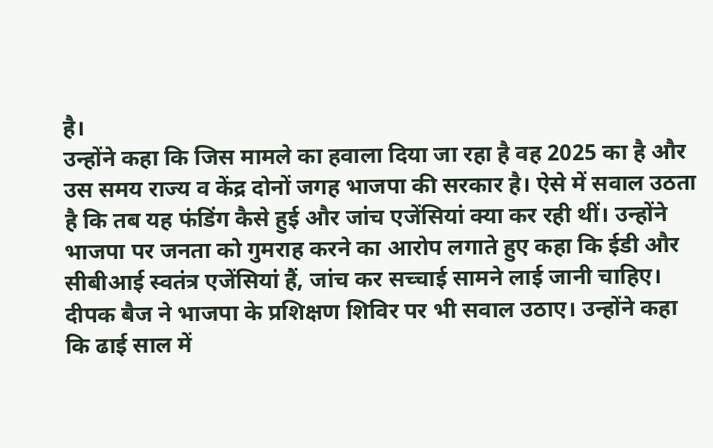है।
उन्होंने कहा कि जिस मामले का हवाला दिया जा रहा है वह 2025 का है और उस समय राज्य व केंद्र दोनों जगह भाजपा की सरकार है। ऐसे में सवाल उठता है कि तब यह फंडिंग कैसे हुई और जांच एजेंसियां क्या कर रही थीं। उन्होंने भाजपा पर जनता को गुमराह करने का आरोप लगाते हुए कहा कि ईडी और सीबीआई स्वतंत्र एजेंसियां हैं, जांच कर सच्चाई सामने लाई जानी चाहिए।
दीपक बैज ने भाजपा के प्रशिक्षण शिविर पर भी सवाल उठाए। उन्होंने कहा कि ढाई साल में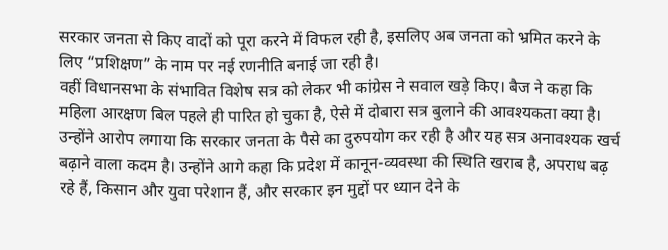सरकार जनता से किए वादों को पूरा करने में विफल रही है, इसलिए अब जनता को भ्रमित करने के लिए “प्रशिक्षण” के नाम पर नई रणनीति बनाई जा रही है।
वहीं विधानसभा के संभावित विशेष सत्र को लेकर भी कांग्रेस ने सवाल खड़े किए। बैज ने कहा कि महिला आरक्षण बिल पहले ही पारित हो चुका है, ऐसे में दोबारा सत्र बुलाने की आवश्यकता क्या है। उन्होंने आरोप लगाया कि सरकार जनता के पैसे का दुरुपयोग कर रही है और यह सत्र अनावश्यक खर्च बढ़ाने वाला कदम है। उन्होंने आगे कहा कि प्रदेश में कानून-व्यवस्था की स्थिति खराब है, अपराध बढ़ रहे हैं, किसान और युवा परेशान हैं, और सरकार इन मुद्दों पर ध्यान देने के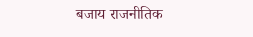बजाय राजनीतिक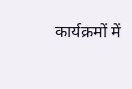कार्यक्रमों में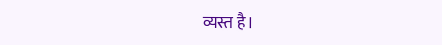व्यस्त है।